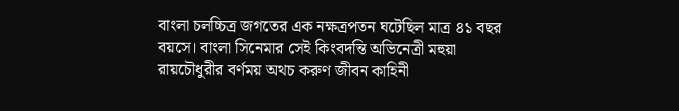বাংলা চলচ্চিত্র জগতের এক নক্ষত্রপতন ঘটেছিল মাত্র ৪১ বছর বয়সে। বাংলা সিনেমার সেই কিংবদন্তি অভিনেত্রী মহুয়া রায়চৌধুরীর বর্ণময় অথচ করুণ জীবন কাহিনী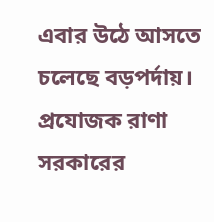এবার উঠে আসতে চলেছে বড়পর্দায়। প্রযোজক রাণা সরকারের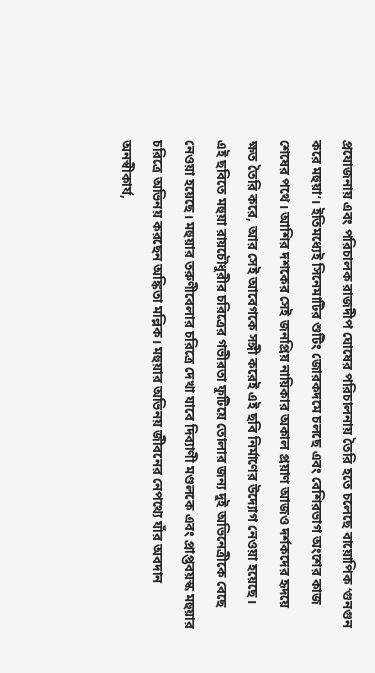প্রযোজনায় এবং পরিচালক রাজদীপ ঘোষের পরিচালনায় তৈরি হতে চলেছে বায়োপিক ‘গুনগুন করে মহুয়া’। ইতিমধ্যেই সিনেমাটির শুটিং জোরকদমে চলছে এবং বেশিরভাগ অংশের কাজ শেষের পথে। আশির দশকের সেই জনপ্রিয় নায়িকার অকাল প্রয়াণ আজও দর্শকদের হৃদয়ে ক্ষত তৈরি করে, আর সেই আবেগকে সঙ্গী করেই এই ছবি নির্মাণের উদ্যোগ নেওয়া হয়েছে।
এই ছবিতে মহুয়া রায়চৌধুরীর চরিত্রের গভীরতা ফুটিয়ে তোলার জন্য দুই অভিনেত্রীকে বেছে নেওয়া হয়েছে। মহুয়ার তরুণীবেলার চরিত্রে দেখা যাবে দিব্যাণী মণ্ডলকে এবং প্রাপ্তবয়স্ক মহুয়ার চরিত্রে অভিনয় করছেন অঙ্কিতা মল্লিক। মহুয়ার অভিনয় জীবনের নেপথ্যে যাঁর অবদান অনস্বীকার্য,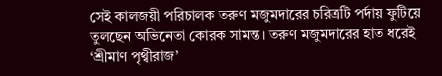সেই কালজয়ী পরিচালক তরুণ মজুমদারের চরিত্রটি পর্দায় ফুটিয়ে তুলছেন অভিনেতা কোরক সামন্ত। তরুণ মজুমদারের হাত ধরেই ‘শ্রীমাণ পৃথ্বীরাজ’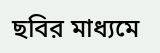ছবির মাধ্যমে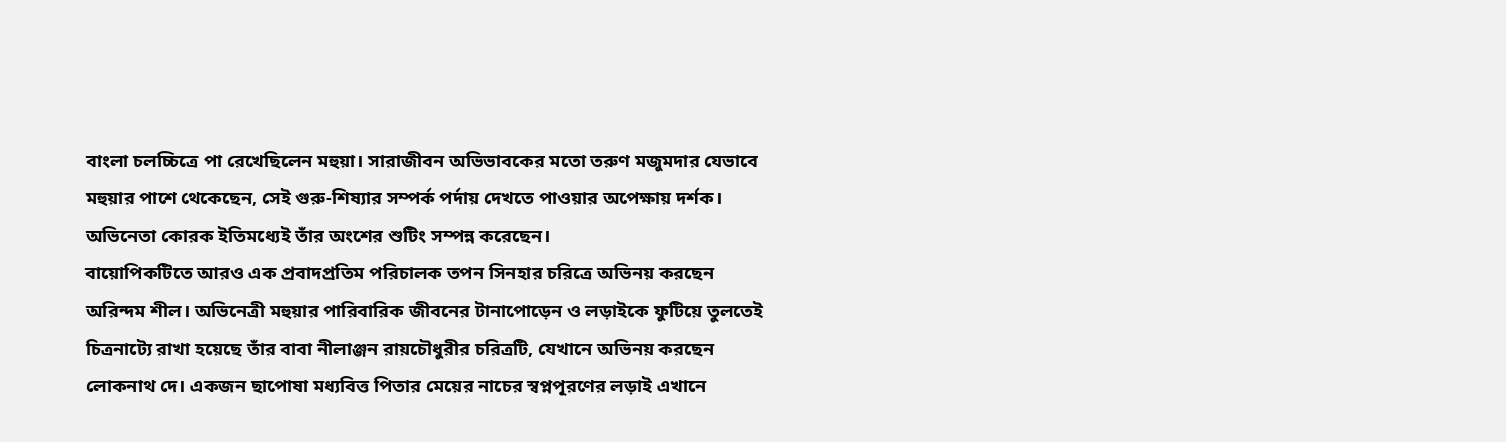বাংলা চলচ্চিত্রে পা রেখেছিলেন মহুয়া। সারাজীবন অভিভাবকের মতো তরুণ মজুমদার যেভাবে মহুয়ার পাশে থেকেছেন, সেই গুরু-শিষ্যার সম্পর্ক পর্দায় দেখতে পাওয়ার অপেক্ষায় দর্শক। অভিনেতা কোরক ইতিমধ্যেই তাঁর অংশের শুটিং সম্পন্ন করেছেন।
বায়োপিকটিতে আরও এক প্রবাদপ্রতিম পরিচালক তপন সিনহার চরিত্রে অভিনয় করছেন অরিন্দম শীল। অভিনেত্রী মহুয়ার পারিবারিক জীবনের টানাপোড়েন ও লড়াইকে ফুটিয়ে তুলতেই চিত্রনাট্যে রাখা হয়েছে তাঁর বাবা নীলাঞ্জন রায়চৌধুরীর চরিত্রটি, যেখানে অভিনয় করছেন লোকনাথ দে। একজন ছাপোষা মধ্যবিত্ত পিতার মেয়ের নাচের স্বপ্নপূরণের লড়াই এখানে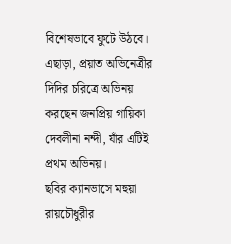বিশেষভাবে ফুটে উঠবে। এছাড়া, প্রয়াত অভিনেত্রীর দিদির চরিত্রে অভিনয় করছেন জনপ্রিয় গায়িকা দেবলীনা নন্দী, যাঁর এটিই প্রথম অভিনয়।
ছবির ক্যানভাসে মহুয়া রায়চৌধুরীর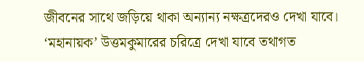জীবনের সাথে জড়িয়ে থাকা অন্যান্য নক্ষত্রদেরও দেখা যাবে। ‘মহানায়ক’ উত্তমকুমারের চরিত্রে দেখা যাবে তথাগত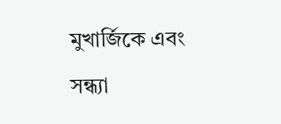মুখার্জিকে এবং সন্ধ্যা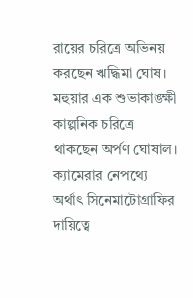রায়ের চরিত্রে অভিনয় করছেন ঋদ্ধিমা ঘোষ। মহুয়ার এক শুভাকাঙ্ক্ষী কাল্পনিক চরিত্রে থাকছেন অর্পণ ঘোষাল। ক্যামেরার নেপথ্যে অর্থাৎ সিনেমাটোগ্রাফির দায়িত্বে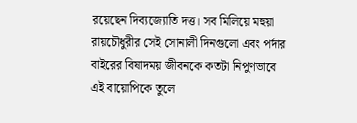রয়েছেন দিব্যজ্যোতি দত্ত। সব মিলিয়ে মহুয়া রায়চৌধুরীর সেই সোনালী দিনগুলো এবং পর্দার বাইরের বিষাদময় জীবনকে কতটা নিপুণভাবে এই বায়োপিকে তুলে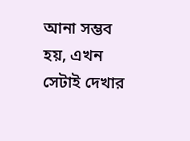আনা সম্ভব হয়, এখন সেটাই দেখার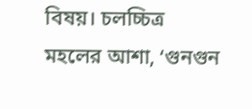বিষয়। চলচ্চিত্র মহলের আশা, ‘গুনগুন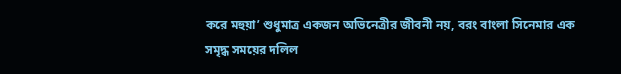করে মহুয়া’ শুধুমাত্র একজন অভিনেত্রীর জীবনী নয়, বরং বাংলা সিনেমার এক সমৃদ্ধ সময়ের দলিল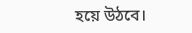হয়ে উঠবে।